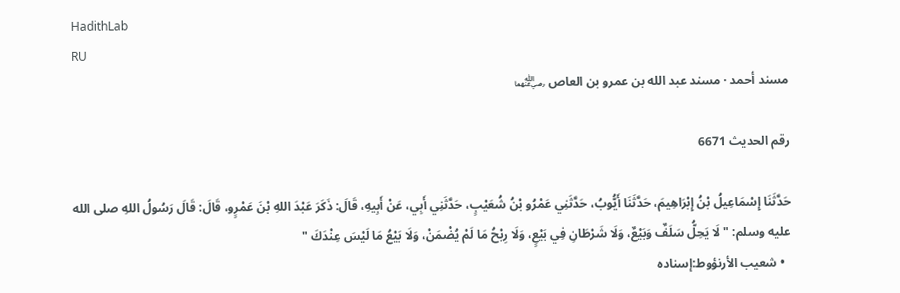HadithLab
RU
مسند أحمد · مسند عبد الله بن عمرو بن العاص ﵄

رقم الحديث 6671

حَدَّثَنَا إِسْمَاعِيلُ بْنُ إِبْرَاهِيمَ، حَدَّثَنَا أَيُّوبُ، حَدَّثَنِي عَمْرُو بْنُ شُعَيْبٍ، حَدَّثَنِي أَبِي، عَنْ أَبِيهِ، قَالَ: ذَكَرَ عَبْدَ اللهِ بْنَ عَمْرٍو، قَالَ: قَالَ رَسُولُ اللهِ صلى الله عليه وسلم: " لَا يَحِلُّ سَلَفٌ وَبَيْعٌ، وَلَا شَرْطَانِ فِي بَيْعٍ، وَلَا رِبْحُ مَا لَمْ يُضْمَنْ، وَلَا بَيْعُ مَا لَيْسَ عِنْدَكَ "
  • شعيب الأرنؤوط:إسناده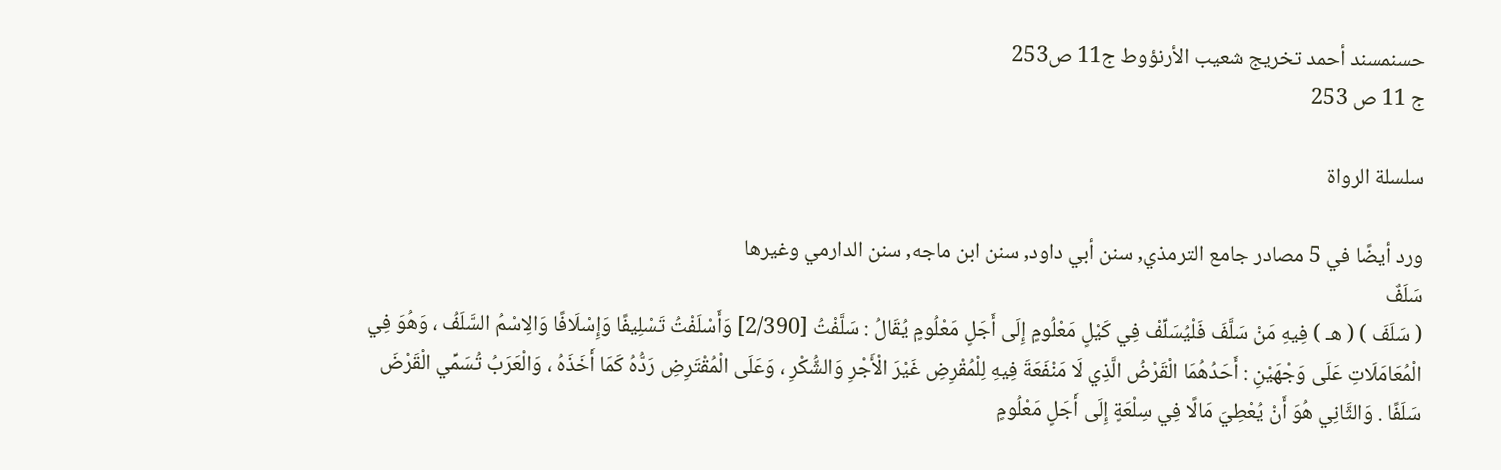حسنمسند أحمد تخريج شعيب الأرنؤوط ج11 ص253
ج 11 ص 253

سلسلة الرواة

ورد أيضًا في 5 مصادر جامع الترمذي, سنن أبي داود, سنن ابن ماجه, سنن الدارمي وغيرها
سَلَفٌ
( سَلَفَ ) ( هـ ) فِيهِ مَنْ سَلَّفَ فَلْيُسَلِّفْ فِي كَيْلٍ مَعْلُومٍ إِلَى أَجَلٍ مَعْلُومٍ يُقَالُ : سَلَّفْتُ [2/390] وَأَسْلَفْتُ تَسْلِيفًا وَإِسْلَافًا وَالِاسْمُ السَّلَفُ ، وَهُوَ فِي الْمُعَامَلَاتِ عَلَى وَجْهَيْنِ : أَحَدُهُمَا الْقَرْضُ الَّذِي لَا مَنْفَعَةَ فِيهِ لِلْمُقْرِضِ غَيْرَ الْأَجْرِ وَالشُّكْرِ ، وَعَلَى الْمُقْتَرِضِ رَدُّهُ كَمَا أَخَذَهُ ، وَالْعَرَبُ تُسَمِّي الْقَرْضَ سَلَفًا . وَالثَّانِي هُوَ أَنْ يُعْطِيَ مَالًا فِي سِلْعَةٍ إِلَى أَجَلٍ مَعْلُومٍ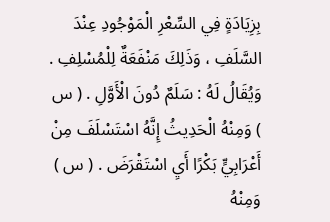بِزِيَادَةٍ فِي السِّعْرِ الْمَوْجُودِ عِنْدَ السَّلَفِ ، وَذَلِكَ مَنْفَعَةٌ لِلْمُسْلِفِ . وَيُقَالُ لَهُ : سَلَمٌ دُونَ الْأَوَّلِ . ( س ) وَمِنْهُ الْحَدِيثُ إِنَّهُ اسْتَسْلَفَ مِنْ أَعْرَابِيٍّ بَكْرًا أَيِ اسْتَقْرَضَ . ( س ) وَمِنْهُ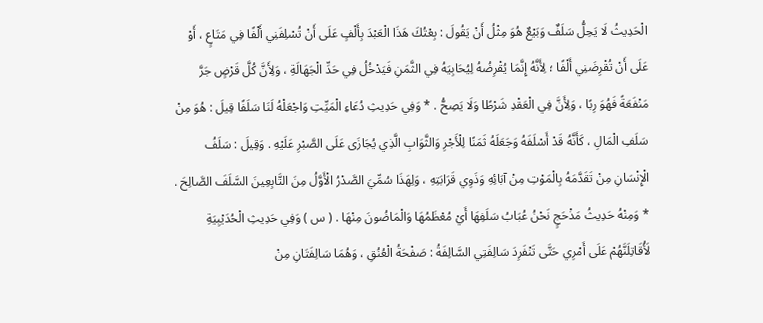الْحَدِيثُ لَا يَحِلُّ سَلَفٌ وَبَيْعٌ هُوَ مِثْلُ أَنْ يَقُولَ : بِعْتُكَ هَذَا الْعَبْدَ بِأَلْفٍ عَلَى أَنْ تُسْلِفَنِي أَلْفًا فِي مَتَاعٍ ، أَوْ عَلَى أَنْ تُقْرِضَنِي أَلْفًا ؛ لِأَنَّهُ إِنَّمَا يُقْرِضُهُ لِيُحَابِيَهُ فِي الثَّمَنِ فَيَدْخُلُ فِي حَدِّ الْجَهَالَةِ ، وَلِأَنَّ كُلَّ قَرْضٍ جَرَّ مَنْفَعَةً فَهُوَ رِبًا ، وَلِأَنَّ فِي الْعَقْدِ شَرْطًا وَلَا يَصِحُّ . * وَفِي حَدِيثِ دُعَاءِ الْمَيِّتِ وَاجْعَلْهُ لَنَا سَلَفًا قِيلَ : هُوَ مِنْ سَلَفِ الْمَالِ ، كَأَنَّهُ قَدْ أَسْلَفَهُ وَجَعَلَهُ ثَمَنًا لِلْأَجْرِ وَالثَّوَابِ الَّذِي يُجَازَى عَلَى الصَّبْرِ عَلَيْهِ . وَقِيلَ : سَلَفُ الْإِنْسَانِ مِنْ تَقَدَّمَهُ بِالْمَوْتِ مِنْ آبَائِهِ وَذَوِي قَرَابَتِهِ ، وَلِهَذَا سُمِّيَ الصَّدْرُ الْأَوَّلُ مِنَ التَّابِعِينَ السَّلَفَ الصَّالِحَ . * وَمِنْهُ حَدِيثُ مَذْحَجٍ نَحْنُ عُبَابُ سَلَفِهَا أَيْ مُعْظَمُهَا وَالْمَاضُونَ مِنْهَا . ( س ) وَفِي حَدِيثِ الْحُدَيْبِيَةِ لَأُقَاتِلَنَّهُمْ عَلَى أَمْرِي حَتَّى تَنْفَرِدَ سَالِفَتِي السَّالِفَةُ : صَفْحَةُ الْعُنُقِ ، وَهُمَا سَالِفَتَانِ مِنْ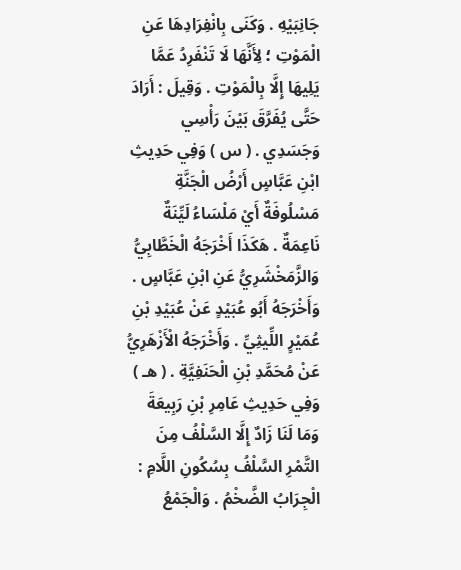جَانِبَيْهِ . وَكَنَى بِانْفِرَادِهَا عَنِ الْمَوْتِ ؛ لِأَنَّهَا لَا تَنْفَرِدُ عَمَّا يَلِيهَا إِلَّا بِالْمَوْتِ . وَقِيلَ : أَرَادَ حَتَّى يُفَرَّقَ بَيْنَ رَأْسِي وَجَسَدِي . ( س ) وَفِي حَدِيثِ ابْنِ عَبَّاسٍ أَرْضُ الْجَنَّةِ مَسْلُوفَةٌ أَيْ مَلْسَاءُ لَيِّنَةٌ نَاعِمَةٌ . هَكَذَا أَخْرَجَهُ الْخَطَّابِيُّ وَالزَّمَخْشَرِيُّ عَنِ ابْنِ عَبَّاسٍ . وَأَخْرَجَهُ أَبُو عُبَيْدٍ عَنْ عُبَيْدِ بْنِ عُمَيْرٍ اللِّيثِيِّ . وَأَخْرَجَهُ الْأَزْهَرِيُّ عَنْ مُحَمَّدِ بْنِ الْحَنَفِيَّةِ . ( هـ ) وَفِي حَدِيثِ عَامِرِ بْنِ رَبِيعَةَ وَمَا لَنَا زَادٌ إِلَّا السَّلْفُ مِنَ التَّمْرِ السَّلْفُ بِسُكُونِ اللَّامِ : الْجِرَابُ الضَّخْمُ . وَالْجَمْعُ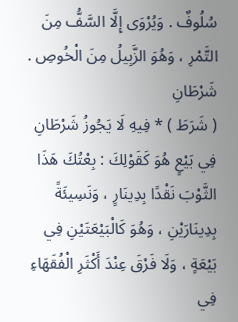سُلُوفٌ . وَيُرْوَى إِلَّا السَّفُّ مِنَ التَّمْرِ ، وَهُوَ الزَّبِيلُ مِنَ الْخُوصِ .
شَرْطَانِ
( شَرَطَ ) * فِيهِ لَا يَجُوزُ شَرْطَانِ فِي بَيْعٍ هُوَ كَقَوْلِكَ : بِعْتُكَ هَذَا الثَّوْبَ نَقْدًا بِدِينَارٍ ، وَنَسِيئَةً بِدِينَارَيْنِ ، وَهُوَ كَالْبَيْعَتَيْنِ فِي بَيْعَةٍ ، وَلَا فَرْقَ عِنْدَ أَكْثَرِ الْفُقَهَاءِ فِي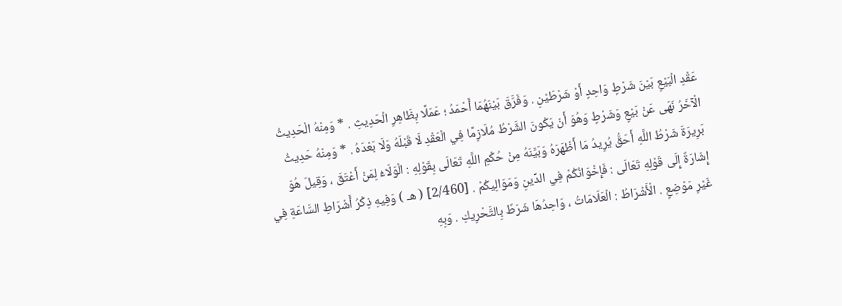عَقْدِ الْبَيْعِ بَيْنَ شَرْطٍ وَاحِدٍ أَوْ شَرْطَيْنِ . وَفَرَّقَ بَيْنَهُمَا أَحْمَدُ ؛ عَمَلًا بِظَاهِرِ الْحَدِيثِ . * وَمِنْهُ الْحَدِيثُ الْآخَرُ نَهَى عَنْ بَيْعٍ وَشَرْطٍ وَهُوَ أَنْ يَكُونَ الشَّرْطُ مُلَازِمًا فِي الْعَقْدِ لَا قَبْلَهُ وَلَا بَعْدَهُ . * وَمِنْهُ حَدِيثُ بَرِيرَةَ شَرْطُ اللَّهِ أَحَقُّ يُرِيدُ مَا أَظْهَرَهُ وَبَيَّنَهُ مِنْ حُكْمِ اللَّهِ تَعَالَى بِقَوْلِهِ : الْوَلَاءُ لِمَنْ أَعْتَقَ ، وَقِيلَ هُوَ إِشَارَةٌ إِلَى قَوْلِهِ تَعَالَى : فَإِخْوَانُكُمْ فِي الدِّينِ وَمَوَالِيكُمْ . [2/460] ( هـ ) وَفِيهِ ذِكْرُ أَشْرَاطِ السَّاعَةِ فِي غَيْرِ مَوْضِعٍ . الْأَشْرَاطُ : الْعَلَامَاتُ ، وَاحِدُهَا شَرَطٌ بِالتَّحْرِيكِ . وَبِهِ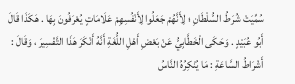سُمِّيَتْ شُرَطُ السُّلْطَانِ ؛ لِأَنَّهُمْ جَعَلُوا لِأَنْفُسِهِمْ عَلَامَاتٍ يُعْرَفُونَ بِهَا . هَكَذَا قَالَ أَبُو عُبَيْدٍ . وَحَكَى الْخَطَّابِيُّ عَنْ بَعْضِ أَهْلِ اللُّغَةِ أَنَّهُ أَنْكَرَ هَذَا التَّفْسِيرَ ، وَقَالَ : أَشْرَاطُ السَّاعَةِ : مَا يُنْكِرُهُ النَّاسُ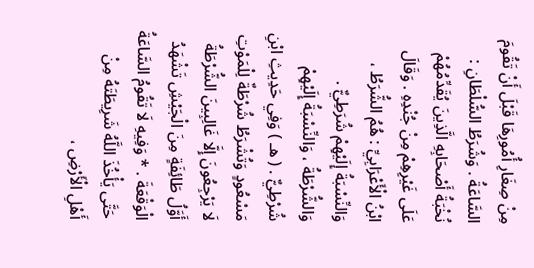مِنْ صِغَارِ أُمُورِهَا قَبْلَ أَنْ تَقُومَ السَّاعَةُ . وَشُرَطُ السُّلْطَانِ : نُخْبَةُ أَصْحَابِهِ الَّذِينَ يُقَدِّمُهُمْ عَلَى غَيْرِهِمْ مِنْ جُنْدِهِ . وَقَالَ ابْنُ الْأَعْرَابِيِّ : هُمُ الشُّرَطُ ، وَالنِّسْبَةُ إِلَيْهِمْ شُرَطِيٌّ . وَالشُّرْطَةُ ، وَالنِّسْبَةُ إِلَيْهِمْ شُرْطِيٌّ . ( هـ ) وَفِي حَدِيثِ ابْنِ مَسْعُودٍ وَتُشْرَطُ شُرْطَةٌ لِلْمَوْتِ لَا يَرْجِعُونَ إِلَّا غَالِبِينَ الشُّرْطَةُ أَوَّلُ طَائِفَةٍ مِنَ الْجَيْشِ تَشْهَدُ الْوَقْعَةَ . * وَفِيهِ لَا تَقُومُ السَّاعَةُ حَتَّى يَأْخُذَ اللَّهُ شَرِيطَتَهُ مِنْ أَهْلِ الْأَرْضِ ،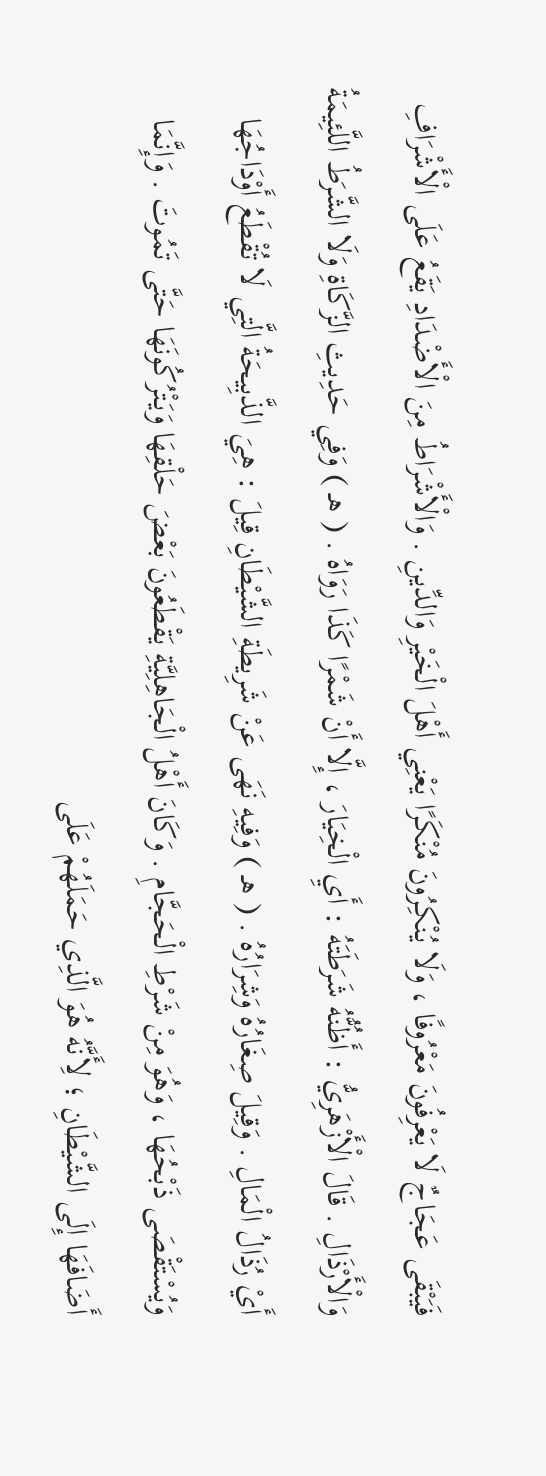فَيَبْقَى عَجَاجٌ لَا يَعْرِفُونَ مَعْرُوفًا ، وَلَا يُنْكِرُونَ مُنْكَرًا يَعْنِي أَهْلَ الْخَيْرِ وَالدِّينِ . وَالْأَشْرَاطُ مِنَ الْأَضْدَادِ يَقَعُ عَلَى الْأَشْرَافِ وَالْأَرْذَالِ . قَالَ الْأَزْهَرِيُّ : أَظُنُّهُ شَرَطَتَهُ : أَيِ الْخِيَارَ ، إِلَّا أَنْ شَمْرًا كَذَا رَوَاهُ . ( هـ ) وَفِي حَدِيثِ الزَّكَاةِ وَلَا الشَّرَطُ اللَّئِيمَةُ أَيْ رُذَالُ الْمَالِ . وَقِيلَ صِغَارُهُ وَشِرَارُهُ . ( هـ ) وَفِيهِ نَهَى عَنْ شَرِيطَةِ الشَّيْطَانِ قِيلَ : هِيَ الذَّبِيحَةُ الَّتِي لَا تُقْطَعُ أَوْدَاجُهَا وَيُسْتَقْصَى ذَبْحُهَا ، وَهُوَ مِنْ شَرْطِ الْحَجَّامِ . وَكَانَ أَهْلُ الْجَاهِلِيَّةِ يَقْطَعُونَ بَعْضَ حَلْقِهَا وَيَتْرُكُونَهَا حَتَّى تَمُوتَ . وَإِنَّمَا أَضَافَهَا إِلَى الشَّيْطَانِ ؛ لِأَنَّهُ هُوَ الَّذِي حَمَلَهُمْ عَلَى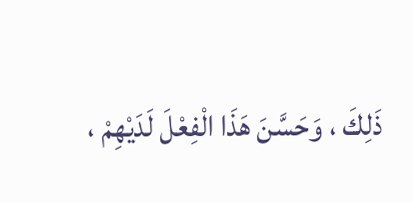ذَلِكَ ، وَحَسَّنَ هَذَا الْفِعْلَ لَدَيْهِمْ ،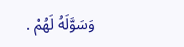وَسَوَّلَهُ لَهُمْ .